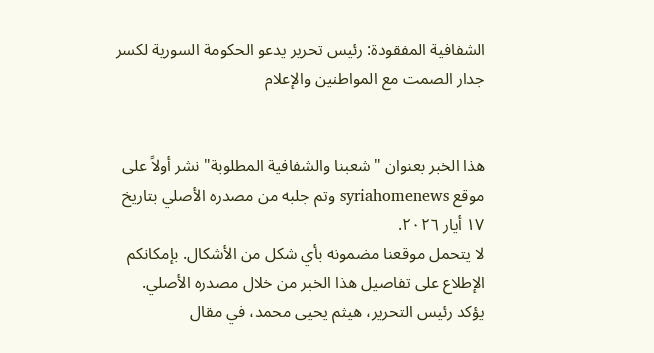الشفافية المفقودة: رئيس تحرير يدعو الحكومة السورية لكسر جدار الصمت مع المواطنين والإعلام


هذا الخبر بعنوان "شعبنا والشفافية المطلوبة" نشر أولاً على موقع syriahomenews وتم جلبه من مصدره الأصلي بتاريخ ١٧ أيار ٢٠٢٦.
لا يتحمل موقعنا مضمونه بأي شكل من الأشكال. بإمكانكم الإطلاع على تفاصيل هذا الخبر من خلال مصدره الأصلي.
يؤكد رئيس التحرير، هيثم يحيى محمد، في مقال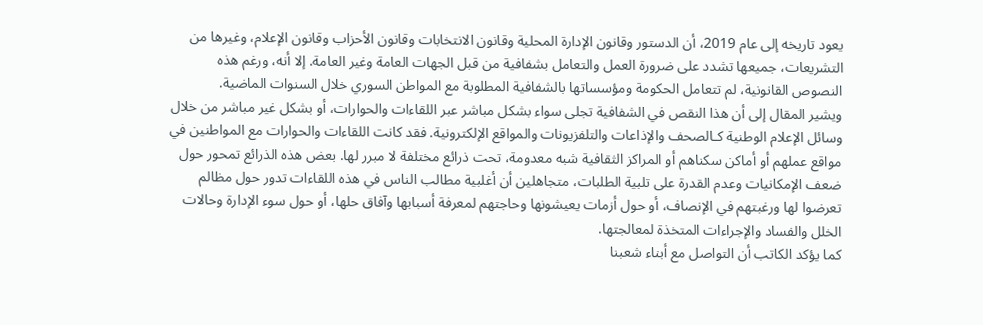يعود تاريخه إلى عام 2019، أن الدستور وقانون الإدارة المحلية وقانون الانتخابات وقانون الأحزاب وقانون الإعلام، وغيرها من التشريعات، جميعها تشدد على ضرورة العمل والتعامل بشفافية من قبل الجهات العامة وغير العامة. إلا أنه، ورغم هذه النصوص القانونية، لم تتعامل الحكومة ومؤسساتها بالشفافية المطلوبة مع المواطن السوري خلال السنوات الماضية.
ويشير المقال إلى أن هذا النقص في الشفافية تجلى سواء بشكل مباشر عبر اللقاءات والحوارات، أو بشكل غير مباشر من خلال وسائل الإعلام الوطنية كـالصحف والإذاعات والتلفزيونات والمواقع الإلكترونية. فقد كانت اللقاءات والحوارات مع المواطنين في مواقع عملهم أو أماكن سكناهم أو المراكز الثقافية شبه معدومة، تحت ذرائع مختلفة لا مبرر لها. بعض هذه الذرائع تمحور حول ضعف الإمكانيات وعدم القدرة على تلبية الطلبات، متجاهلين أن أغلبية مطالب الناس في هذه اللقاءات تدور حول مظالم تعرضوا لها ورغبتهم في الإنصاف، أو حول أزمات يعيشونها وحاجتهم لمعرفة أسبابها وآفاق حلها، أو حول سوء الإدارة وحالات الخلل والفساد والإجراءات المتخذة لمعالجتها.
كما يؤكد الكاتب أن التواصل مع أبناء شعبنا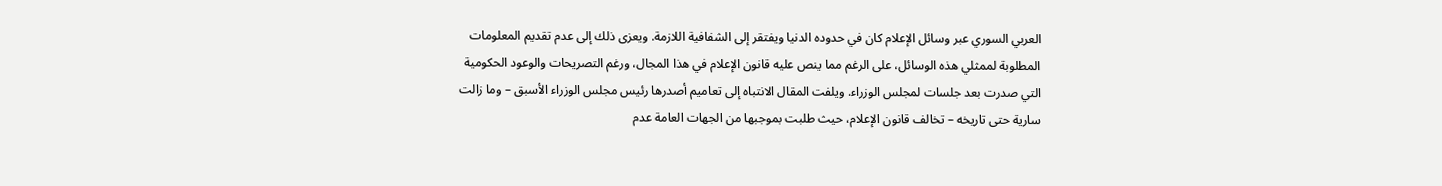العربي السوري عبر وسائل الإعلام كان في حدوده الدنيا ويفتقر إلى الشفافية اللازمة. ويعزى ذلك إلى عدم تقديم المعلومات المطلوبة لممثلي هذه الوسائل، على الرغم مما ينص عليه قانون الإعلام في هذا المجال، ورغم التصريحات والوعود الحكومية التي صدرت بعد جلسات لمجلس الوزراء. ويلفت المقال الانتباه إلى تعاميم أصدرها رئيس مجلس الوزراء الأسبق – وما زالت سارية حتى تاريخه – تخالف قانون الإعلام، حيث طلبت بموجبها من الجهات العامة عدم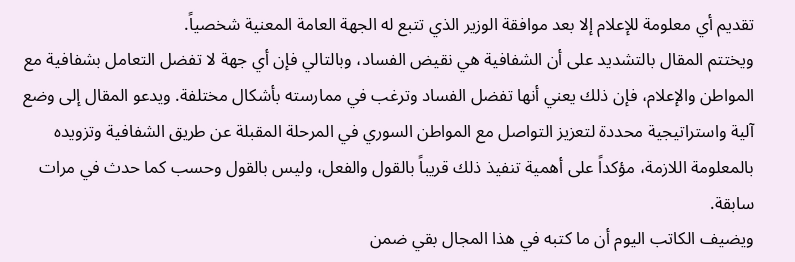تقديم أي معلومة للإعلام إلا بعد موافقة الوزير الذي تتبع له الجهة العامة المعنية شخصياً.
ويختتم المقال بالتشديد على أن الشفافية هي نقيض الفساد، وبالتالي فإن أي جهة لا تفضل التعامل بشفافية مع المواطن والإعلام، فإن ذلك يعني أنها تفضل الفساد وترغب في ممارسته بأشكال مختلفة. ويدعو المقال إلى وضع آلية واستراتيجية محددة لتعزيز التواصل مع المواطن السوري في المرحلة المقبلة عن طريق الشفافية وتزويده بالمعلومة اللازمة، مؤكداً على أهمية تنفيذ ذلك قريباً بالقول والفعل، وليس بالقول وحسب كما حدث في مرات سابقة.
ويضيف الكاتب اليوم أن ما كتبه في هذا المجال بقي ضمن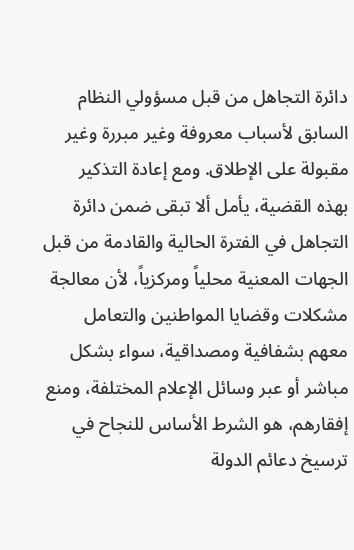دائرة التجاهل من قبل مسؤولي النظام السابق لأسباب معروفة وغير مبررة وغير مقبولة على الإطلاق. ومع إعادة التذكير بهذه القضية، يأمل ألا تبقى ضمن دائرة التجاهل في الفترة الحالية والقادمة من قبل الجهات المعنية محلياً ومركزياً، لأن معالجة مشكلات وقضايا المواطنين والتعامل معهم بشفافية ومصداقية، سواء بشكل مباشر أو عبر وسائل الإعلام المختلفة، ومنع إفقارهم، هو الشرط الأساس للنجاح في ترسيخ دعائم الدولة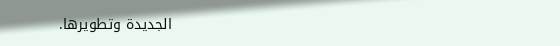الجديدة وتطويرها.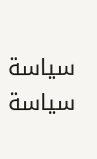سياسة
سياسة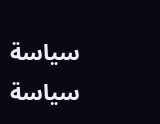سياسة
سياسة